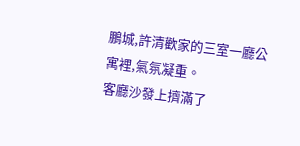鵬城,許清歡家的三室一廳公寓裡,氣氛凝重。
客廳沙發上擠滿了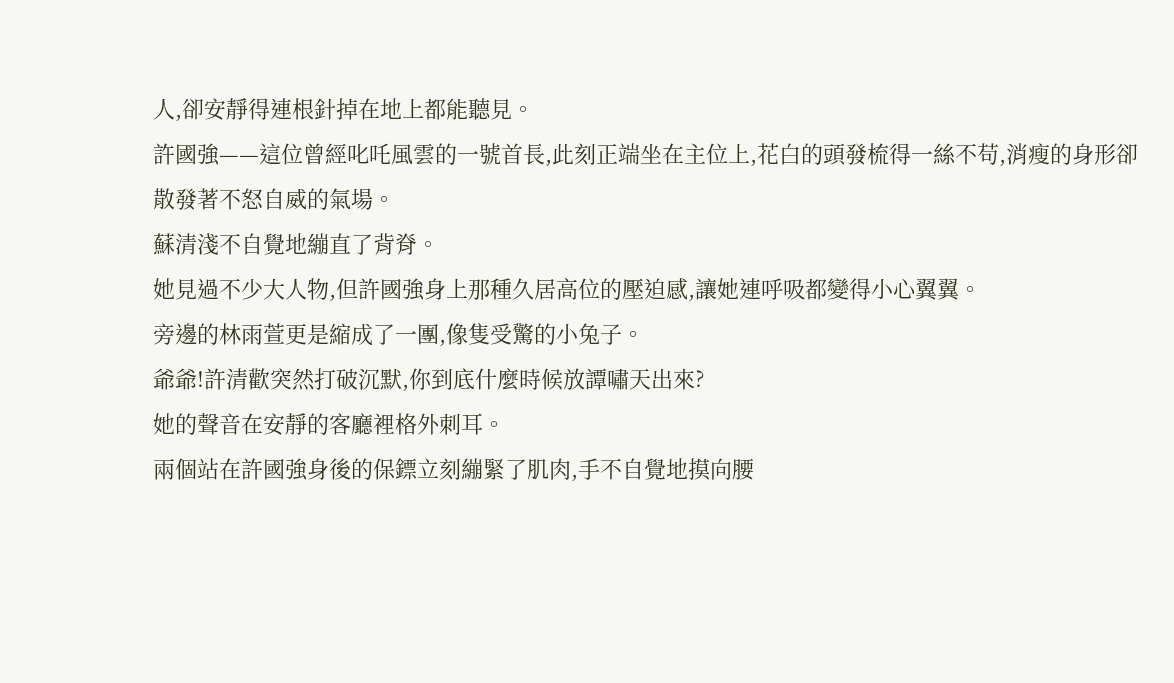人,卻安靜得連根針掉在地上都能聽見。
許國強——這位曾經叱吒風雲的一號首長,此刻正端坐在主位上,花白的頭發梳得一絲不苟,消瘦的身形卻散發著不怒自威的氣場。
蘇清淺不自覺地繃直了背脊。
她見過不少大人物,但許國強身上那種久居高位的壓迫感,讓她連呼吸都變得小心翼翼。
旁邊的林雨萱更是縮成了一團,像隻受驚的小兔子。
爺爺!許清歡突然打破沉默,你到底什麼時候放譚嘯天出來?
她的聲音在安靜的客廳裡格外刺耳。
兩個站在許國強身後的保鏢立刻繃緊了肌肉,手不自覺地摸向腰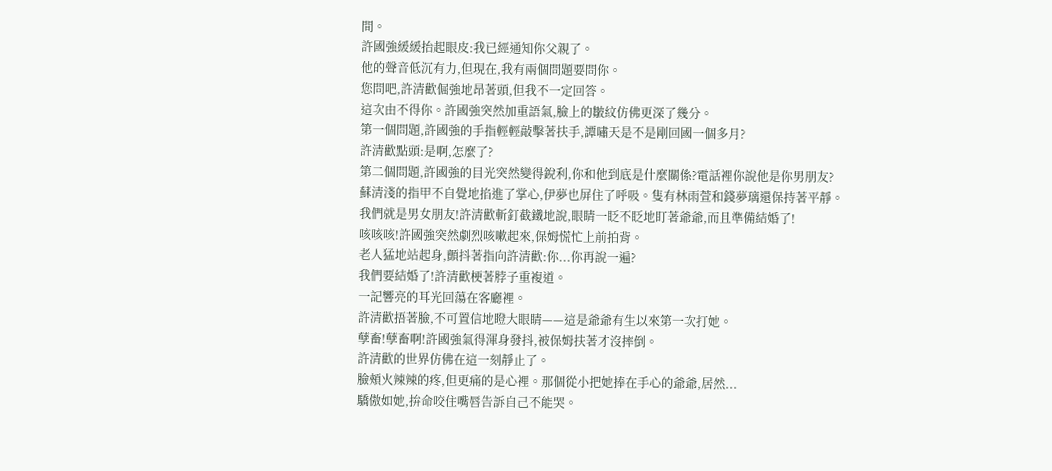間。
許國強緩緩抬起眼皮:我已經通知你父親了。
他的聲音低沉有力,但現在,我有兩個問題要問你。
您問吧,許清歡倔強地昂著頭,但我不一定回答。
這次由不得你。許國強突然加重語氣,臉上的皺紋仿佛更深了幾分。
第一個問題,許國強的手指輕輕敲擊著扶手,譚嘯天是不是剛回國一個多月?
許清歡點頭:是啊,怎麼了?
第二個問題,許國強的目光突然變得銳利,你和他到底是什麼關係?電話裡你說他是你男朋友?
蘇清淺的指甲不自覺地掐進了掌心,伊夢也屏住了呼吸。隻有林雨萱和錢夢璃還保持著平靜。
我們就是男女朋友!許清歡斬釘截鐵地說,眼睛一眨不眨地盯著爺爺,而且準備結婚了!
咳咳咳!許國強突然劇烈咳嗽起來,保姆慌忙上前拍背。
老人猛地站起身,顫抖著指向許清歡:你...你再說一遍?
我們要結婚了!許清歡梗著脖子重複道。
一記響亮的耳光回蕩在客廳裡。
許清歡捂著臉,不可置信地瞪大眼睛——這是爺爺有生以來第一次打她。
孽畜!孽畜啊!許國強氣得渾身發抖,被保姆扶著才沒摔倒。
許清歡的世界仿佛在這一刻靜止了。
臉頰火辣辣的疼,但更痛的是心裡。那個從小把她捧在手心的爺爺,居然...
驕傲如她,拚命咬住嘴唇告訴自己不能哭。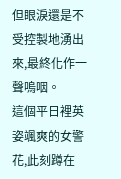但眼淚還是不受控製地湧出來,最終化作一聲嗚咽。
這個平日裡英姿颯爽的女警花,此刻蹲在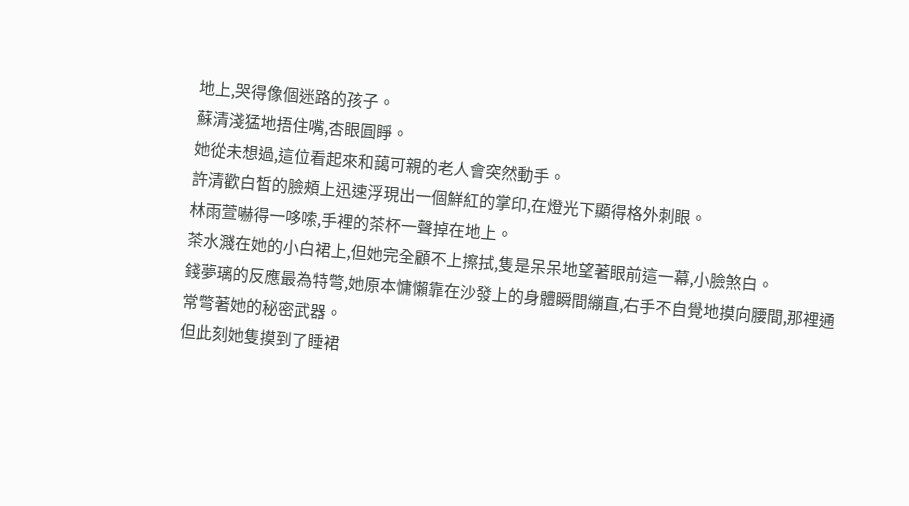地上,哭得像個迷路的孩子。
蘇清淺猛地捂住嘴,杏眼圓睜。
她從未想過,這位看起來和藹可親的老人會突然動手。
許清歡白皙的臉頰上迅速浮現出一個鮮紅的掌印,在燈光下顯得格外刺眼。
林雨萱嚇得一哆嗦,手裡的茶杯一聲掉在地上。
茶水濺在她的小白裙上,但她完全顧不上擦拭,隻是呆呆地望著眼前這一幕,小臉煞白。
錢夢璃的反應最為特彆,她原本慵懶靠在沙發上的身體瞬間繃直,右手不自覺地摸向腰間,那裡通常彆著她的秘密武器。
但此刻她隻摸到了睡裙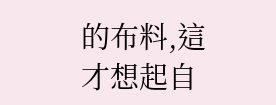的布料,這才想起自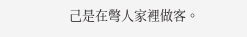己是在彆人家裡做客。